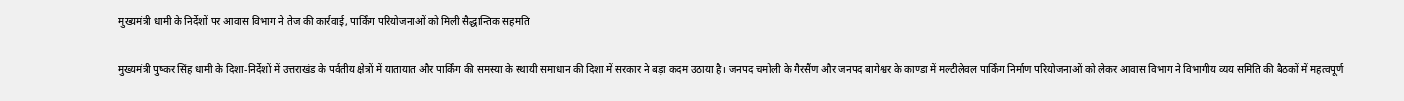मुख्यमंत्री धामी के निर्देशों पर आवास विभाग ने तेज की कार्रवाई, पार्किंग परियोजनाओं को मिली सैद्धान्तिक सहमति

मुख्यमंत्री पुष्कर सिंह धामी के दिशा-निर्देशों में उत्तराखंड के पर्वतीय क्षेत्रों में यातायात और पार्किंग की समस्या के स्थायी समाधान की दिशा में सरकार ने बड़ा कदम उठाया है। जनपद चमोली के गैरसैंण और जनपद बागेश्वर के काण्डा में मल्टीलेवल पार्किंग निर्माण परियोजनाओं को लेकर आवास विभाग ने विभागीय व्यय समिति की बैठकों में महत्वपूर्ण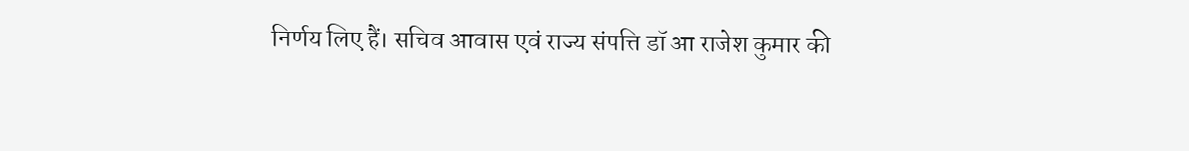निर्णय लिए हैं। सचिव आवास एवं राज्य संपत्ति डॉ आ राजेश कुमार की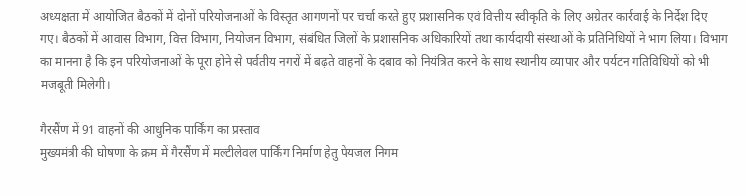अध्यक्षता में आयोजित बैठकों में दोनों परियोजनाओं के विस्तृत आगणनों पर चर्चा करते हुए प्रशासनिक एवं वित्तीय स्वीकृति के लिए अग्रेतर कार्रवाई के निर्देश दिए गए। बैठकों में आवास विभाग, वित्त विभाग, नियोजन विभाग, संबंधित जिलों के प्रशासनिक अधिकारियों तथा कार्यदायी संस्थाओं के प्रतिनिधियों ने भाग लिया। विभाग का मानना है कि इन परियोजनाओं के पूरा होने से पर्वतीय नगरों में बढ़ते वाहनों के दबाव को नियंत्रित करने के साथ स्थानीय व्यापार और पर्यटन गतिविधियों को भी मजबूती मिलेगी।

गैरसैंण में 91 वाहनों की आधुनिक पार्किंग का प्रस्ताव
मुख्यमंत्री की घोषणा के क्रम में गैरसैंण में मल्टीलेवल पार्किंग निर्माण हेतु पेयजल निगम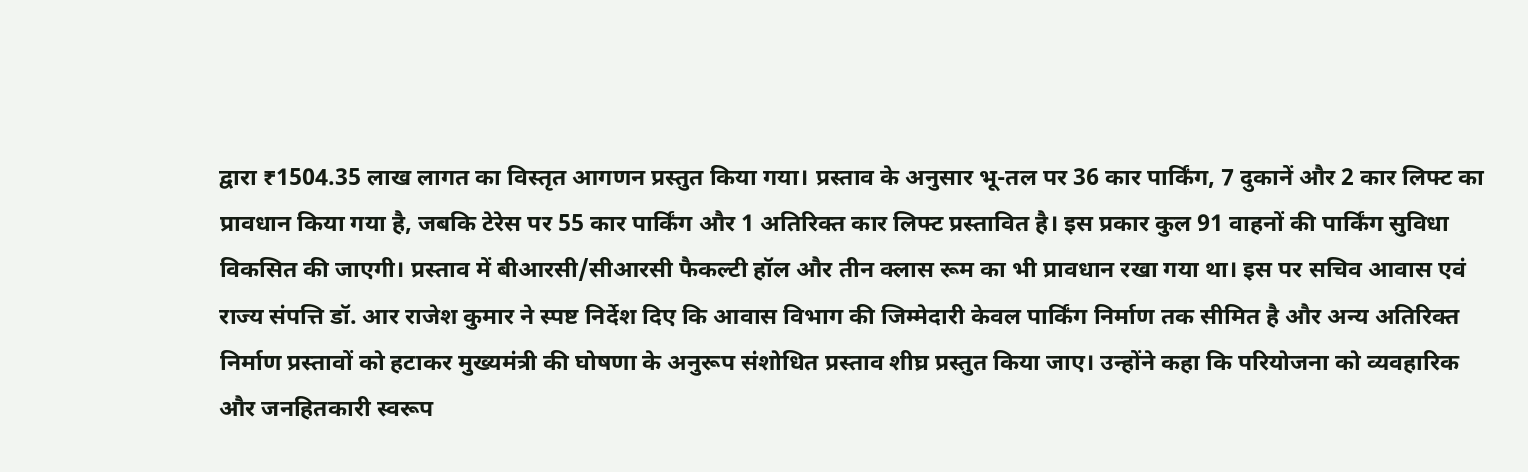द्वारा ₹1504.35 लाख लागत का विस्तृत आगणन प्रस्तुत किया गया। प्रस्ताव के अनुसार भू-तल पर 36 कार पार्किंग, 7 दुकानें और 2 कार लिफ्ट का प्रावधान किया गया है, जबकि टेरेस पर 55 कार पार्किंग और 1 अतिरिक्त कार लिफ्ट प्रस्तावित है। इस प्रकार कुल 91 वाहनों की पार्किंग सुविधा विकसित की जाएगी। प्रस्ताव में बीआरसी/सीआरसी फैकल्टी हॉल और तीन क्लास रूम का भी प्रावधान रखा गया था। इस पर सचिव आवास एवं राज्य संपत्ति डॉ. आर राजेश कुमार ने स्पष्ट निर्देश दिए कि आवास विभाग की जिम्मेदारी केवल पार्किंग निर्माण तक सीमित है और अन्य अतिरिक्त निर्माण प्रस्तावों को हटाकर मुख्यमंत्री की घोषणा के अनुरूप संशोधित प्रस्ताव शीघ्र प्रस्तुत किया जाए। उन्होंने कहा कि परियोजना को व्यवहारिक और जनहितकारी स्वरूप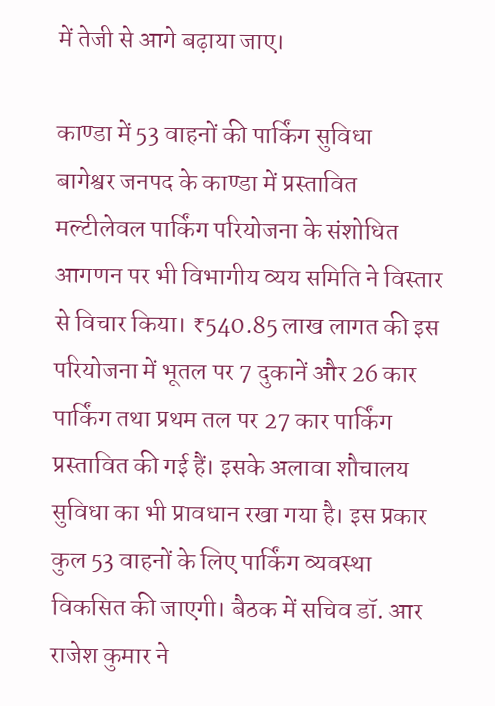में तेजी से आगे बढ़ाया जाए।

काण्डा में 53 वाहनों की पार्किंग सुविधा
बागेश्वर जनपद के काण्डा में प्रस्तावित मल्टीलेवल पार्किंग परियोजना के संशोधित आगणन पर भी विभागीय व्यय समिति ने विस्तार से विचार किया। ₹540.85 लाख लागत की इस परियोजना में भूतल पर 7 दुकानें और 26 कार पार्किंग तथा प्रथम तल पर 27 कार पार्किंग प्रस्तावित की गई हैं। इसके अलावा शौचालय सुविधा का भी प्रावधान रखा गया है। इस प्रकार कुल 53 वाहनों के लिए पार्किंग व्यवस्था विकसित की जाएगी। बैठक में सचिव डॉ. आर राजेश कुमार ने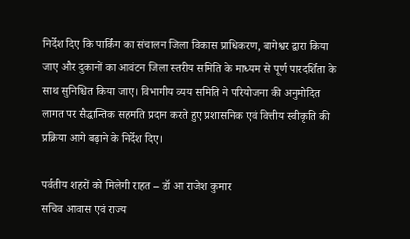निर्देश दिए कि पार्किंग का संचालन जिला विकास प्राधिकरण, बागेश्वर द्वारा किया जाए और दुकानों का आवंटन जिला स्तरीय समिति के माध्यम से पूर्ण पारदर्शिता के साथ सुनिश्चित किया जाए। विभागीय व्यय समिति ने परियोजना की अनुमोदित लागत पर सैद्धान्तिक सहमति प्रदान करते हुए प्रशासनिक एवं वित्तीय स्वीकृति की प्रक्रिया आगे बढ़ाने के निर्देश दिए।

पर्वतीय शहरों को मिलेगी राहत – डॉ आ राजेश कुमार
सचिव आवास एवं राज्य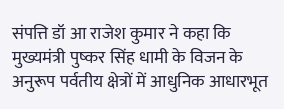संपत्ति डॉ आ राजेश कुमार ने कहा कि मुख्यमंत्री पुष्कर सिंह धामी के विजन के अनुरूप पर्वतीय क्षेत्रों में आधुनिक आधारभूत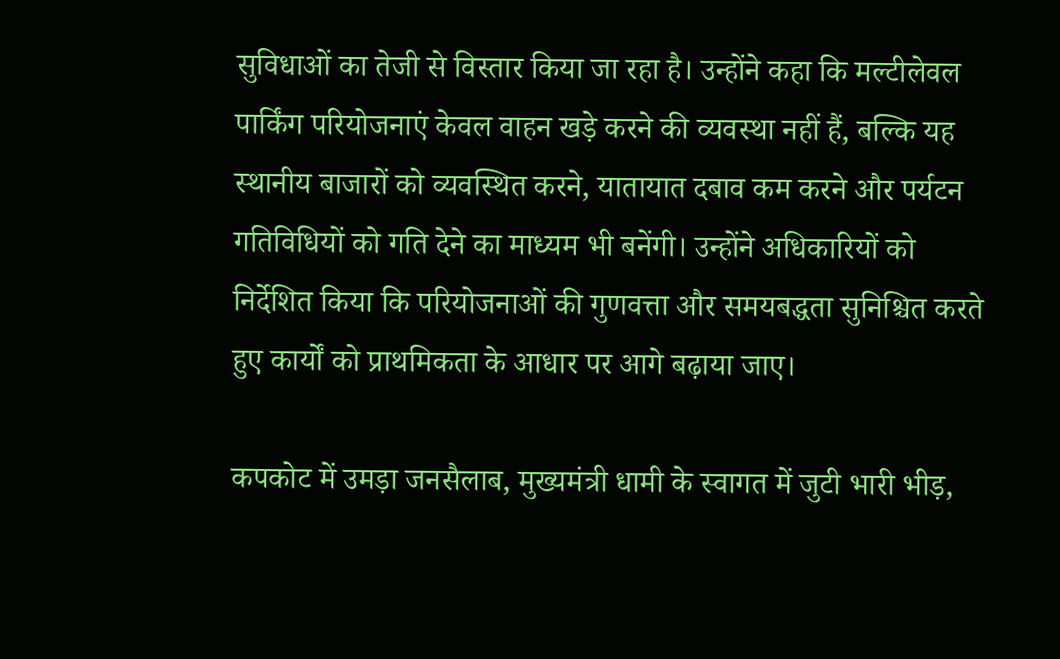सुविधाओं का तेजी से विस्तार किया जा रहा है। उन्होंने कहा कि मल्टीलेवल पार्किंग परियोजनाएं केवल वाहन खड़े करने की व्यवस्था नहीं हैं, बल्कि यह स्थानीय बाजारों को व्यवस्थित करने, यातायात दबाव कम करने और पर्यटन गतिविधियों को गति देने का माध्यम भी बनेंगी। उन्होंने अधिकारियों को निर्देशित किया कि परियोजनाओं की गुणवत्ता और समयबद्धता सुनिश्चित करते हुए कार्यों को प्राथमिकता के आधार पर आगे बढ़ाया जाए।

कपकोट में उमड़ा जनसैलाब, मुख्यमंत्री धामी के स्वागत में जुटी भारी भीड़,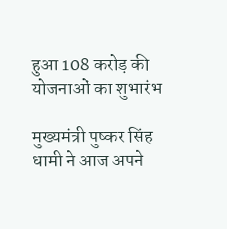हुआ 108 करोड़ की योजनाओं का शुभारंभ

मुख्यमंत्री पुष्कर सिंह धामी ने आज अपने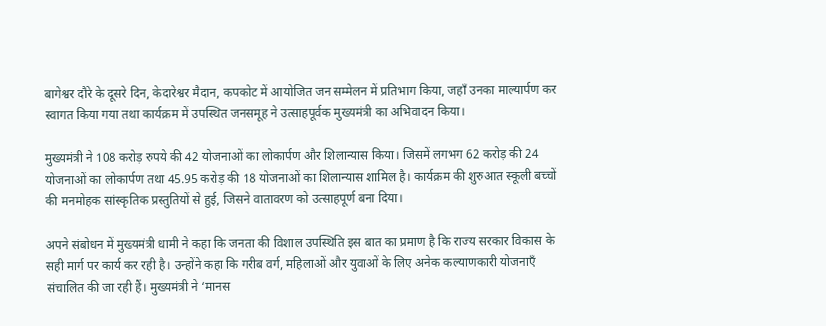बागेश्वर दौरे के दूसरे दिन, केदारेश्वर मैदान, कपकोट में आयोजित जन सम्मेलन में प्रतिभाग किया, जहाँ उनका माल्यार्पण कर स्वागत किया गया तथा कार्यक्रम में उपस्थित जनसमूह ने उत्साहपूर्वक मुख्यमंत्री का अभिवादन किया।

मुख्यमंत्री ने 108 करोड़ रुपये की 42 योजनाओं का लोकार्पण और शिलान्यास किया। जिसमें लगभग 62 करोड़ की 24 योजनाओं का लोकार्पण तथा 45.95 करोड़ की 18 योजनाओं का शिलान्यास शामिल है। कार्यक्रम की शुरुआत स्कूली बच्चों की मनमोहक सांस्कृतिक प्रस्तुतियों से हुई, जिसने वातावरण को उत्साहपूर्ण बना दिया।

अपने संबोधन में मुख्यमंत्री धामी ने कहा कि जनता की विशाल उपस्थिति इस बात का प्रमाण है कि राज्य सरकार विकास के सही मार्ग पर कार्य कर रही है। उन्होंने कहा कि गरीब वर्ग, महिलाओं और युवाओं के लिए अनेक कल्याणकारी योजनाएँ संचालित की जा रही हैं। मुख्यमंत्री ने ‘मानस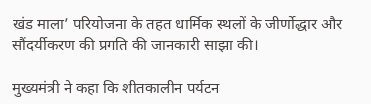खंड माला’ परियोजना के तहत धार्मिक स्थलों के जीर्णोद्धार और सौंदर्यीकरण की प्रगति की जानकारी साझा की।

मुख्यमंत्री ने कहा कि शीतकालीन पर्यटन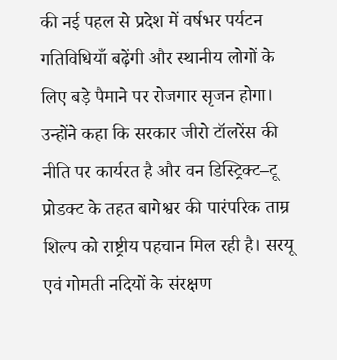की नई पहल से प्रदेश में वर्षभर पर्यटन गतिविधियाँ बढ़ेंगी और स्थानीय लोगों के लिए बड़े पैमाने पर रोजगार सृजन होगा। उन्होंने कहा कि सरकार जीरो टॉलरेंस की नीति पर कार्यरत है और वन डिस्ट्रिक्ट–टू प्रोडक्ट के तहत बागेश्वर की पारंपरिक ताम्र शिल्प को राष्ट्रीय पहचान मिल रही है। सरयू एवं गोमती नदियों के संरक्षण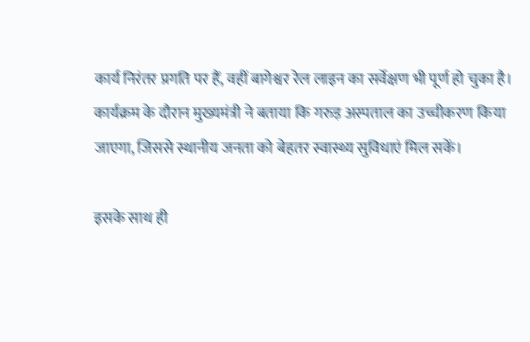कार्य निरंतर प्रगति पर हैं, वहीं बागेश्वर रेल लाइन का सर्वेक्षण भी पूर्ण हो चुका है। कार्यक्रम के दौरान मुख्यमंत्री ने बताया कि गरुड़ अस्पताल का उच्चीकरण किया जाएगा, जिससे स्थानीय जनता को बेहतर स्वास्थ्य सुविधाएं मिल सकें।

इसके साथ ही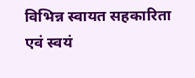विभिन्न स्वायत सहकारिता एवं स्वयं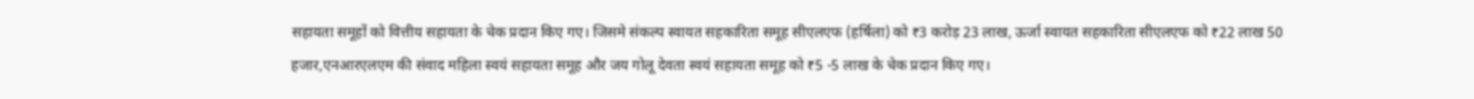सहायता समूहों को वित्तीय सहायता के चेक प्रदान किए गए। जिसमे संकल्प स्वायत सहकारिता समूह सीएलएफ (हर्षिला) को ₹3 करोड़ 23 लाख, ऊर्जा स्वायत सहकारिता सीएलएफ को ₹22 लाख 50 हजार,एनआरएलएम की संवाद महिला स्वयं सहायता समूह और जय गोलू देवता स्वयं सहायता समूह को ₹5 -5 लाख के चेक प्रदान किए गए।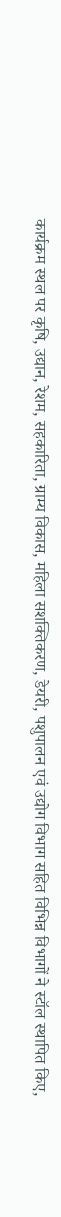कार्यक्रम स्थल पर कृषि, उद्यान, रेशम, सहकारिता, ग्राम्य विकास, महिला सशक्तिकरण, डेयरी, पशुपालन एवं उद्योग विभाग सहित विभिन्न विभागों ने स्टॉल स्थापित किए,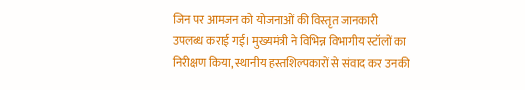जिन पर आमजन को योजनाओं की विस्तृत जानकारी उपलब्ध कराई गई। मुख्यमंत्री ने विभिन्न विभागीय स्टॉलों का निरीक्षण किया, स्थानीय हस्तशिल्पकारों से संवाद कर उनकी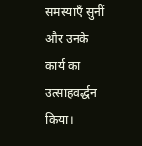समस्याएँ सुनीं और उनके कार्य का उत्साहवर्द्धन किया।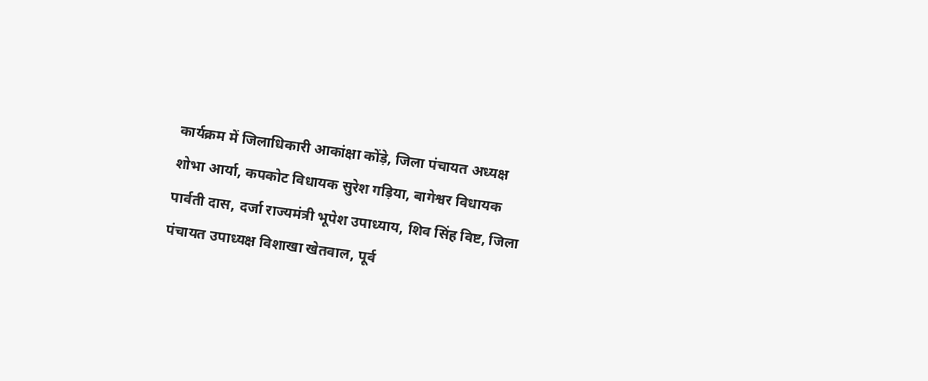कार्यक्रम में जिलाधिकारी आकांक्षा कोंड़े, जिला पंचायत अध्यक्ष शोभा आर्या, कपकोट विधायक सुरेश गड़िया, बागेश्वर विधायक पार्वती दास, दर्जा राज्यमंत्री भूपेश उपाध्याय, शिव सिंह विष्ट, जिला पंचायत उपाध्यक्ष विशाखा खेतवाल, पूर्व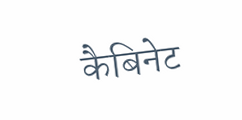कैबिनेट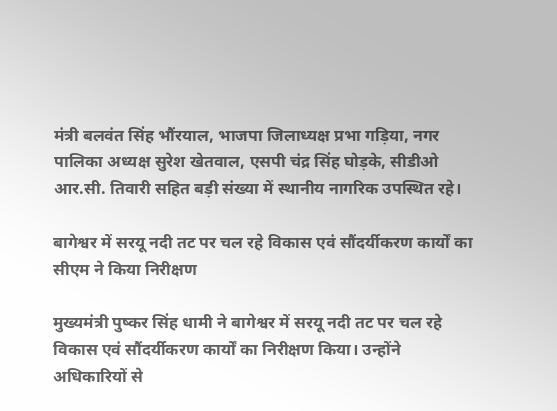मंत्री बलवंत सिंह भौंरयाल, भाजपा जिलाध्यक्ष प्रभा गड़िया, नगर पालिका अध्यक्ष सुरेश खेतवाल, एसपी चंद्र सिंह घोड़के, सीडीओ आर.सी. तिवारी सहित बड़ी संख्या में स्थानीय नागरिक उपस्थित रहे।

बागेश्वर में सरयू नदी तट पर चल रहे विकास एवं सौंदर्यीकरण कार्यों का सीएम ने किया निरीक्षण

मुख्यमंत्री पुष्कर सिंह धामी ने बागेश्वर में सरयू नदी तट पर चल रहे विकास एवं सौंदर्यीकरण कार्यों का निरीक्षण किया। उन्होंने अधिकारियों से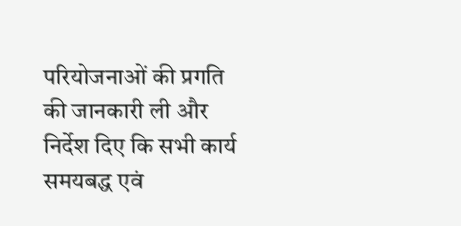परियोजनाओं की प्रगति की जानकारी ली और निर्देश दिए कि सभी कार्य समयबद्ध एवं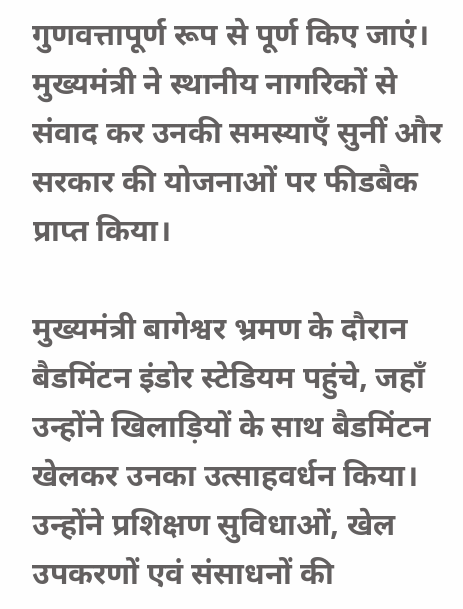गुणवत्तापूर्ण रूप से पूर्ण किए जाएं। मुख्यमंत्री ने स्थानीय नागरिकों से संवाद कर उनकी समस्याएँ सुनीं और सरकार की योजनाओं पर फीडबैक प्राप्त किया।

मुख्यमंत्री बागेश्वर भ्रमण के दौरान बैडमिंटन इंडोर स्टेडियम पहुंचे, जहाँ उन्होंने खिलाड़ियों के साथ बैडमिंटन खेलकर उनका उत्साहवर्धन किया। उन्होंने प्रशिक्षण सुविधाओं, खेल उपकरणों एवं संसाधनों की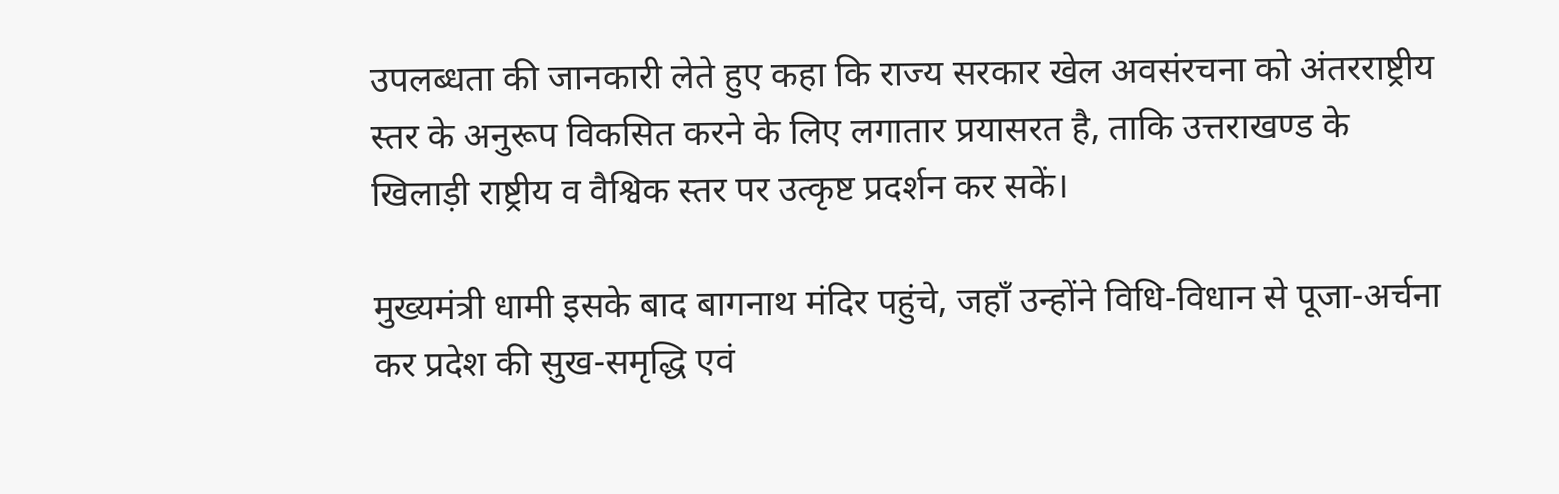उपलब्धता की जानकारी लेते हुए कहा कि राज्य सरकार खेल अवसंरचना को अंतरराष्ट्रीय स्तर के अनुरूप विकसित करने के लिए लगातार प्रयासरत है, ताकि उत्तराखण्ड के खिलाड़ी राष्ट्रीय व वैश्विक स्तर पर उत्कृष्ट प्रदर्शन कर सकें।

मुख्यमंत्री धामी इसके बाद बागनाथ मंदिर पहुंचे, जहाँ उन्होंने विधि-विधान से पूजा-अर्चना कर प्रदेश की सुख-समृद्धि एवं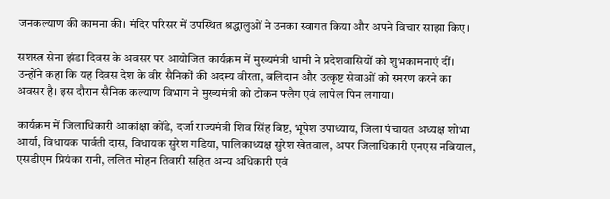जनकल्याण की कामना की। मंदिर परिसर में उपस्थित श्रद्धालुओं ने उनका स्वागत किया और अपने विचार साझा किए।

सशस्त्र सेना झंडा दिवस के अवसर पर आयोजित कार्यक्रम में मुख्यमंत्री धामी ने प्रदेशवासियों को शुभकामनाएं दीं। उन्होंने कहा कि यह दिवस देश के वीर सैनिकों की अदम्य वीरता, बलिदान और उत्कृष्ट सेवाओं को स्मरण करने का अवसर है। इस दौरान सैनिक कल्याण विभाग ने मुख्यमंत्री को टोकन फ्लैग एवं लापेल पिन लगाया।

कार्यक्रम में जिलाधिकारी आकांक्षा कोंडे, दर्जा राज्यमंत्री शिव सिंह बिष्ट, भूपेश उपाध्याय, जिला पंचायत अध्यक्ष शोभा आर्या, विधायक पार्वती दास, विधायक सुरेश गडिया, पालिकाध्यक्ष सुरेश खेतवाल, अपर जिलाधिकारी एनएस नबियाल, एसडीएम प्रियंका रानी, ललित मोहन तिवारी सहित अन्य अधिकारी एवं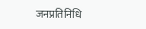जनप्रतिनिधि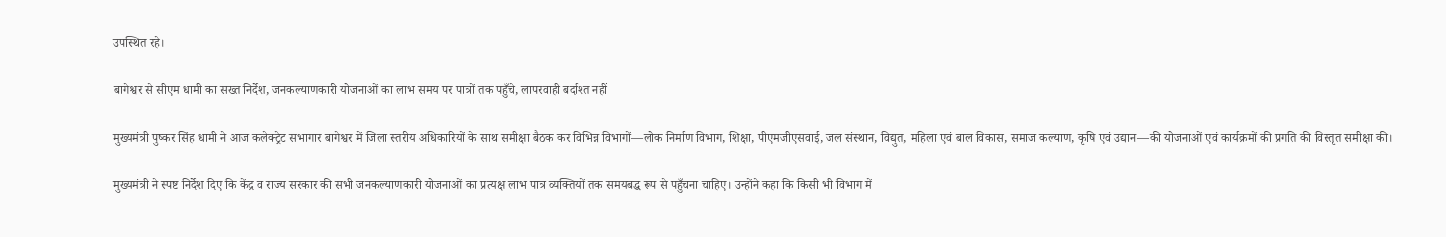उपस्थित रहे।

बागेश्वर से सीएम धामी का सख्त निर्देश, जनकल्याणकारी योजनाओं का लाभ समय पर पात्रों तक पहुँचे, लापरवाही बर्दाश्त नहीं

मुख्यमंत्री पुष्कर सिंह धामी ने आज कलेक्ट्रेट सभागार बागेश्वर में जिला स्तरीय अधिकारियों के साथ समीक्षा बैठक कर विभिन्न विभागों—लोक निर्माण विभाग, शिक्षा, पीएमजीएसवाई, जल संस्थान, विद्युत, महिला एवं बाल विकास, समाज कल्याण, कृषि एवं उद्यान—की योजनाओं एवं कार्यक्रमों की प्रगति की विस्तृत समीक्षा की।

मुख्यमंत्री ने स्पष्ट निर्देश दिए कि केंद्र व राज्य सरकार की सभी जनकल्याणकारी योजनाओं का प्रत्यक्ष लाभ पात्र व्यक्तियों तक समयबद्ध रूप से पहुँचना चाहिए। उन्होंने कहा कि किसी भी विभाग में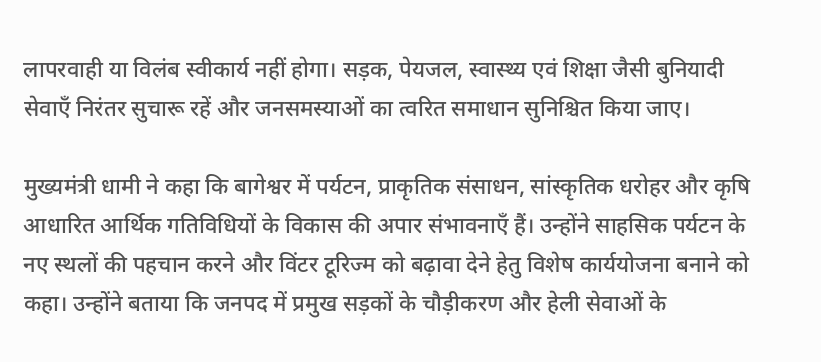लापरवाही या विलंब स्वीकार्य नहीं होगा। सड़क, पेयजल, स्वास्थ्य एवं शिक्षा जैसी बुनियादी सेवाएँ निरंतर सुचारू रहें और जनसमस्याओं का त्वरित समाधान सुनिश्चित किया जाए।

मुख्यमंत्री धामी ने कहा कि बागेश्वर में पर्यटन, प्राकृतिक संसाधन, सांस्कृतिक धरोहर और कृषि आधारित आर्थिक गतिविधियों के विकास की अपार संभावनाएँ हैं। उन्होंने साहसिक पर्यटन के नए स्थलों की पहचान करने और विंटर टूरिज्म को बढ़ावा देने हेतु विशेष कार्ययोजना बनाने को कहा। उन्होंने बताया कि जनपद में प्रमुख सड़कों के चौड़ीकरण और हेली सेवाओं के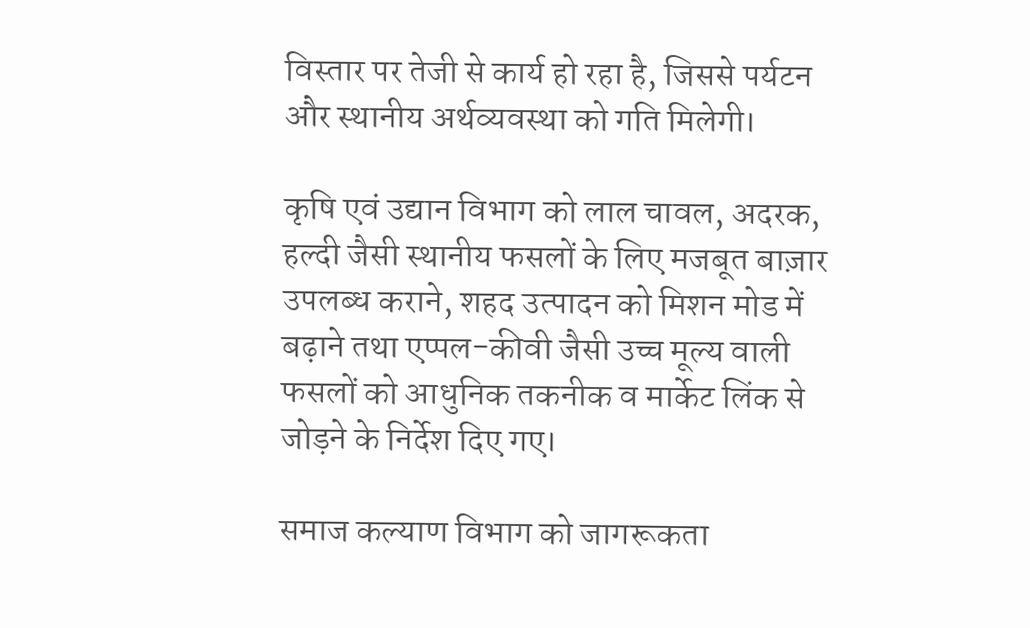विस्तार पर तेजी से कार्य हो रहा है, जिससे पर्यटन और स्थानीय अर्थव्यवस्था को गति मिलेगी।

कृषि एवं उद्यान विभाग को लाल चावल, अदरक, हल्दी जैसी स्थानीय फसलों के लिए मजबूत बाज़ार उपलब्ध कराने, शहद उत्पादन को मिशन मोड में बढ़ाने तथा एप्पल-कीवी जैसी उच्च मूल्य वाली फसलों को आधुनिक तकनीक व मार्केट लिंक से जोड़ने के निर्देश दिए गए।

समाज कल्याण विभाग को जागरूकता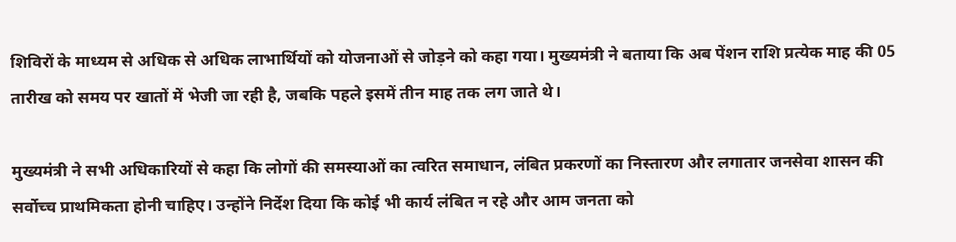शिविरों के माध्यम से अधिक से अधिक लाभार्थियों को योजनाओं से जोड़ने को कहा गया। मुख्यमंत्री ने बताया कि अब पेंशन राशि प्रत्येक माह की 05 तारीख को समय पर खातों में भेजी जा रही है, जबकि पहले इसमें तीन माह तक लग जाते थे।

मुख्यमंत्री ने सभी अधिकारियों से कहा कि लोगों की समस्याओं का त्वरित समाधान, लंबित प्रकरणों का निस्तारण और लगातार जनसेवा शासन की सर्वोच्च प्राथमिकता होनी चाहिए। उन्होंने निर्देश दिया कि कोई भी कार्य लंबित न रहे और आम जनता को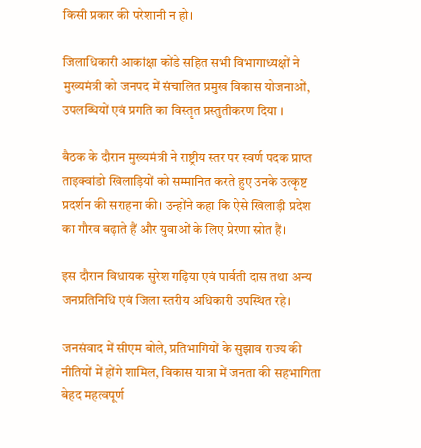किसी प्रकार की परेशानी न हो।

जिलाधिकारी आकांक्षा कोंडे सहित सभी विभागाध्यक्षों ने मुख्यमंत्री को जनपद में संचालित प्रमुख विकास योजनाओं, उपलब्धियों एवं प्रगति का विस्तृत प्रस्तुतीकरण दिया ।

बैठक के दौरान मुख्यमंत्री ने राष्ट्रीय स्तर पर स्वर्ण पदक प्राप्त ताइक्वांडो खिलाड़ियों को सम्मानित करते हुए उनके उत्कृष्ट प्रदर्शन की सराहना की। उन्होंने कहा कि ऐसे खिलाड़ी प्रदेश का गौरव बढ़ाते हैं और युवाओं के लिए प्रेरणा स्रोत हैं।

इस दौरान विधायक सुरेश गढ़िया एवं पार्वती दास तथा अन्य जनप्रतिनिधि एवं जिला स्तरीय अधिकारी उपस्थित रहे।

जनसंवाद में सीएम बोले, प्रतिभागियों के सुझाव राज्य की नीतियों में होंगे शामिल, विकास यात्रा में जनता की सहभागिता बेहद महत्वपूर्ण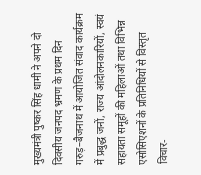मुख्यमंत्री पुष्कर सिंह धामी ने अपने दो दिवसीय जनपद भ्रमण के प्रथम दिन गरुड़–बैजनाथ में आयोजित संवाद कार्यक्रम में प्रबुद्ध जनों, राज्य आंदोलनकारियों, स्वयं सहायता समूहों की महिलाओं तथा विभिन्न एसोसिएशनों के प्रतिनिधियों से विस्तृत विचार-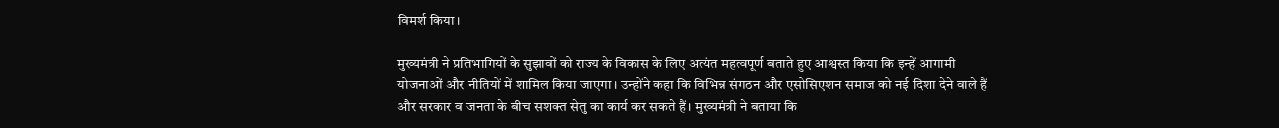विमर्श किया।

मुख्यमंत्री ने प्रतिभागियों के सुझावों को राज्य के विकास के लिए अत्यंत महत्वपूर्ण बताते हुए आश्वस्त किया कि इन्हें आगामी योजनाओं और नीतियों में शामिल किया जाएगा। उन्होंने कहा कि विभिन्न संगठन और एसोसिएशन समाज को नई दिशा देने वाले हैं और सरकार व जनता के बीच सशक्त सेतु का कार्य कर सकते हैं। मुख्यमंत्री ने बताया कि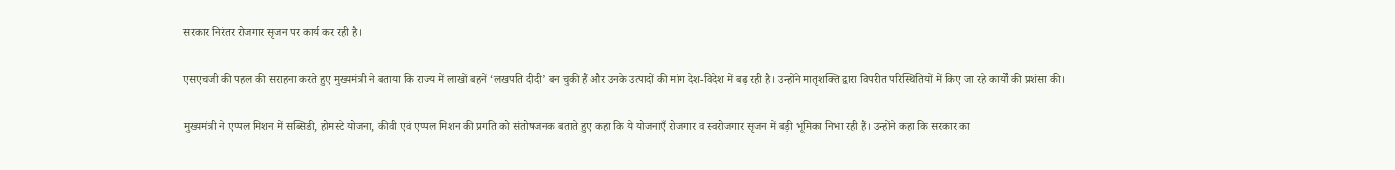सरकार निरंतर रोजगार सृजन पर कार्य कर रही है।

एसएचजी की पहल की सराहना करते हुए मुख्यमंत्री ने बताया कि राज्य में लाखों बहनें ‘लखपति दीदी’ बन चुकी हैं और उनके उत्पादों की मांग देश-विदेश में बढ़ रही है। उन्होंने मातृशक्ति द्वारा विपरीत परिस्थितियों में किए जा रहे कार्यों की प्रशंसा की।

मुख्यमंत्री ने एप्पल मिशन में सब्सिडी, होमस्टे योजना, कीवी एवं एप्पल मिशन की प्रगति को संतोषजनक बताते हुए कहा कि ये योजनाएँ रोजगार व स्वरोजगार सृजन में बड़ी भूमिका निभा रही हैं। उन्होंने कहा कि सरकार का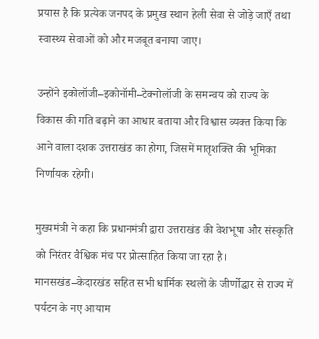प्रयास है कि प्रत्येक जनपद के प्रमुख स्थान हेली सेवा से जोड़े जाएँ तथा स्वास्थ्य सेवाओं को और मजबूत बनाया जाए।

उन्होंने इकोलॉजी–इकोनॉमी–टेक्नोलॉजी के समन्वय को राज्य के विकास की गति बढ़ाने का आधार बताया और विश्वास व्यक्त किया कि आने वाला दशक उत्तराखंड का होगा, जिसमें मातृशक्ति की भूमिका निर्णायक रहेगी।

मुख्यमंत्री ने कहा कि प्रधानमंत्री द्वारा उत्तराखंड की वेशभूषा और संस्कृति को निरंतर वैश्विक मंच पर प्रोत्साहित किया जा रहा है। मानसखंड–केदारखंड सहित सभी धार्मिक स्थलों के जीर्णोद्धार से राज्य में पर्यटन के नए आयाम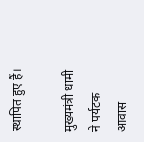स्थापित हुए हैं।

मुख्यमंत्री धामी ने पर्यटक आवास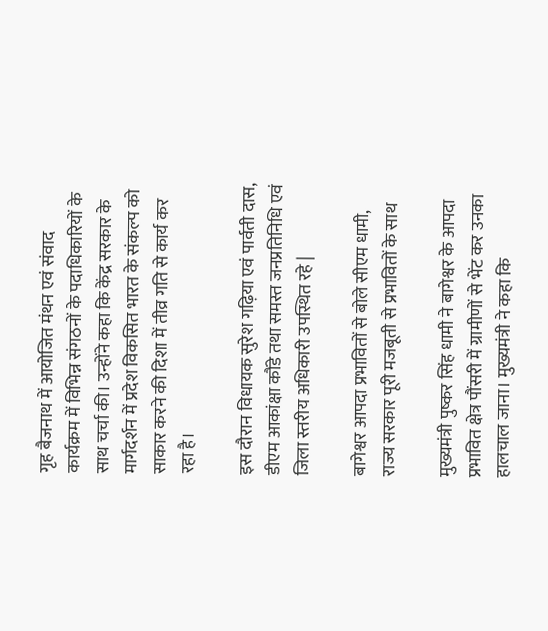गृह बैजनाथ में आयोजित मंथन एवं संवाद कार्यक्रम में विभिन्न संगठनों के पदाधिकारियों के साथ चर्चा की। उन्होंने कहा कि केंद्र सरकार के मार्गदर्शन में प्रदेश विकसित भारत के संकल्प को साकार करने की दिशा में तीव्र गति से कार्य कर रहा है।

इस दौरान विधायक सुरेश गढ़िया एवं पार्वती दास, डीएम आकांक्षा कौंडे तथा समस्त जनप्रतिनिधि एवं जिला स्तरीय अधिकारी उपस्थित रहे |

बागेश्वर आपदा प्रभावितों से बोले सीएम धामी, राज्य सरकार पूरी मजबूती से प्रभावितों के साथ

मुख्यमंत्री पुष्कर सिंह धामी ने बागेश्वर के आपदा प्रभावित क्षेत्र पौंसरी में ग्रामीणों से भेंट कर उनका हालचाल जाना। मुख्यमंत्री ने कहा कि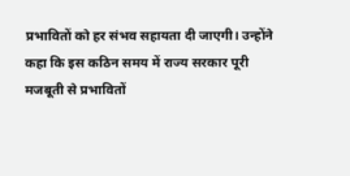प्रभावितों को हर संभव सहायता दी जाएगी। उन्होंने कहा कि इस कठिन समय में राज्य सरकार पूरी मजबूती से प्रभावितों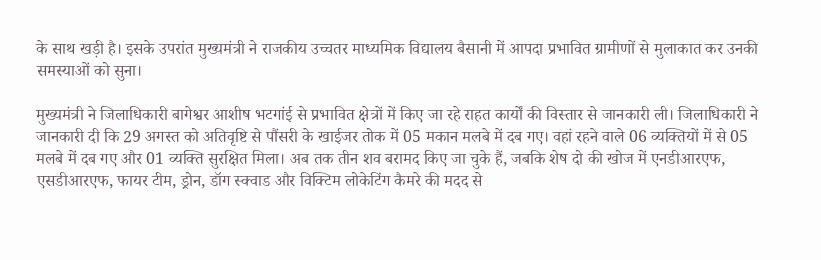के साथ खड़ी है। इसके उपरांत मुख्यमंत्री ने राजकीय उच्चतर माध्यमिक विद्यालय बैसानी में आपदा प्रभावित ग्रामीणों से मुलाकात कर उनकी समस्याओं को सुना।

मुख्यमंत्री ने जिलाधिकारी बागेश्वर आशीष भटगांई से प्रभावित क्षेत्रों में किए जा रहे राहत कार्यों की विस्तार से जानकारी ली। जिलाधिकारी ने जानकारी दी कि 29 अगस्त को अतिवृष्टि से पौंसरी के खाईजर तोक में 05 मकान मलबे में दब गए। वहां रहने वाले 06 व्यक्तियों में से 05 मलबे में दब गए और 01 व्यक्ति सुरक्षित मिला। अब तक तीन शव बरामद किए जा चुके हैं, जबकि शेष दो की खोज में एनडीआरएफ, एसडीआरएफ, फायर टीम, ड्रोन, डॉग स्क्वाड और विक्टिम लोकेटिंग कैमरे की मदद से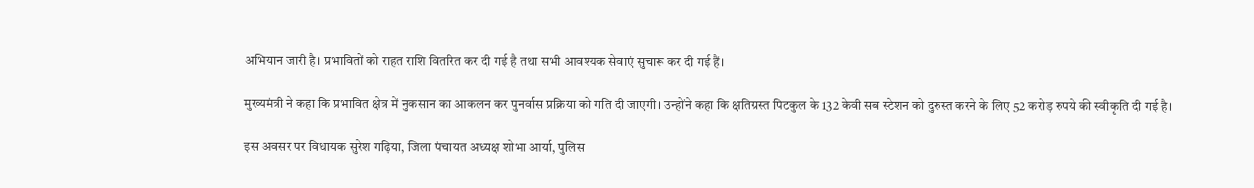अभियान जारी है। प्रभावितों को राहत राशि वितरित कर दी गई है तथा सभी आवश्यक सेवाएं सुचारू कर दी गई हैं।

मुख्यमंत्री ने कहा कि प्रभावित क्षेत्र में नुकसान का आकलन कर पुनर्वास प्रक्रिया को गति दी जाएगी। उन्होंने कहा कि क्षतिग्रस्त पिटकुल के 132 केवी सब स्टेशन को दुरुस्त करने के लिए 52 करोड़ रुपये की स्वीकृति दी गई है।

इस अवसर पर विधायक सुरेश गढ़िया, जिला पंचायत अध्यक्ष शोभा आर्या, पुलिस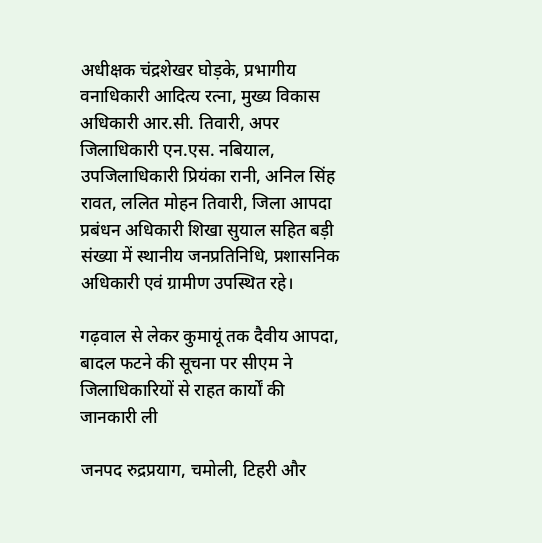अधीक्षक चंद्रशेखर घोड़के, प्रभागीय वनाधिकारी आदित्य रत्ना, मुख्य विकास अधिकारी आर.सी. तिवारी, अपर जिलाधिकारी एन.एस. नबियाल, उपजिलाधिकारी प्रियंका रानी, अनिल सिंह रावत, ललित मोहन तिवारी, जिला आपदा प्रबंधन अधिकारी शिखा सुयाल सहित बड़ी संख्या में स्थानीय जनप्रतिनिधि, प्रशासनिक अधिकारी एवं ग्रामीण उपस्थित रहे।

गढ़वाल से लेकर कुमायूं तक दैवीय आपदा, बादल फटने की सूचना पर सीएम ने जिलाधिकारियों से राहत कार्यों की जानकारी ली

जनपद रुद्रप्रयाग, चमोली, टिहरी और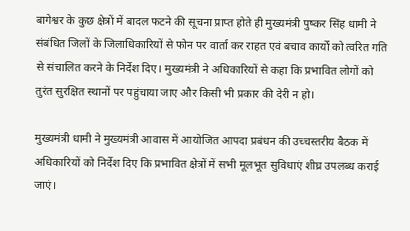बागेश्वर के कुछ क्षेत्रों में बादल फटने की सूचना प्राप्त होते ही मुख्यमंत्री पुष्कर सिंह धामी ने संबंधित जिलों के जिलाधिकारियों से फोन पर वार्ता कर राहत एवं बचाव कार्यों को त्वरित गति से संचालित करने के निर्देश दिए। मुख्यमंत्री ने अधिकारियों से कहा कि प्रभावित लोगों को तुरंत सुरक्षित स्थानों पर पहुंचाया जाए और किसी भी प्रकार की देरी न हो।

मुख्यमंत्री धामी ने मुख्यमंत्री आवास में आयोजित आपदा प्रबंधन की उच्चस्तरीय बैठक में अधिकारियों को निर्देश दिए कि प्रभावित क्षेत्रों में सभी मूलभूत सुविधाएं शीघ्र उपलब्ध कराई जाएं।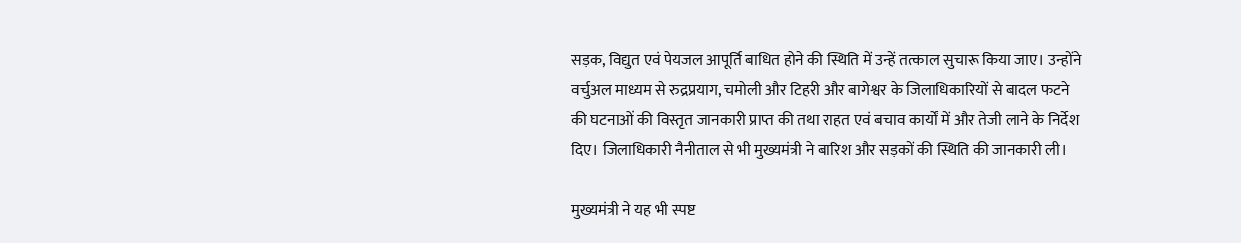सड़क, विद्युत एवं पेयजल आपूर्ति बाधित होने की स्थिति में उन्हें तत्काल सुचारू किया जाए। उन्होंने वर्चुअल माध्यम से रुद्रप्रयाग, चमोली और टिहरी और बागेश्वर के जिलाधिकारियों से बादल फटने की घटनाओं की विस्तृत जानकारी प्राप्त की तथा राहत एवं बचाव कार्यों में और तेजी लाने के निर्देश दिए। जिलाधिकारी नैनीताल से भी मुख्यमंत्री ने बारिश और सड़कों की स्थिति की जानकारी ली।

मुख्यमंत्री ने यह भी स्पष्ट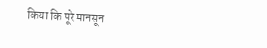किया कि पूरे मानसून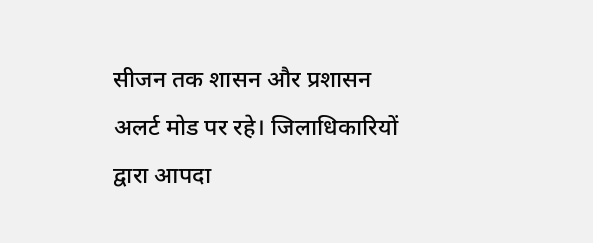सीजन तक शासन और प्रशासन अलर्ट मोड पर रहे। जिलाधिकारियों द्वारा आपदा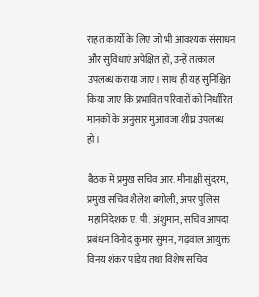राहत कार्यों के लिए जो भी आवश्यक संसाधन और सुविधाएं अपेक्षित हों, उन्हें तत्काल उपलब्ध कराया जाए। साथ ही यह सुनिश्चित किया जाए कि प्रभावित परिवारों को निर्धारित मानकों के अनुसार मुआवजा शीघ्र उपलब्ध हो।

बैठक में प्रमुख सचिव आर. मीनाक्षी सुंदरम, प्रमुख सचिव शैलेश बगोली, अपर पुलिस महानिदेशक ए. पी. अंशुमान, सचिव आपदा प्रबंधन विनोद कुमार सुमन, गढ़वाल आयुक्त विनय शंकर पांडेय तथा विशेष सचिव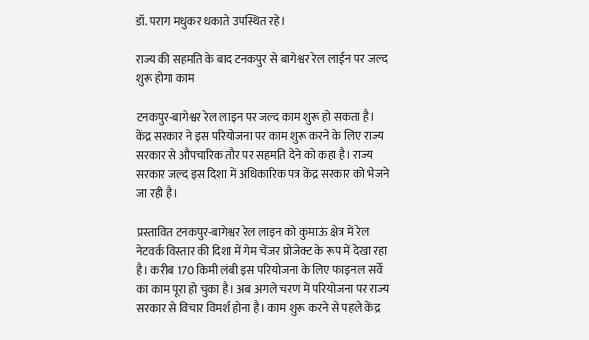डॉ. पराग मधुकर धकाते उपस्थित रहे।

राज्य की सहमति के बाद टनकपुर से बागेश्वर रेल लाईन पर जल्द शुरू होगा काम

टनकपुर-बागेश्वर रेल लाइन पर जल्द काम शुरू हो सकता है। केंद्र सरकार ने इस परियोजना पर काम शुरू करने के लिए राज्य सरकार से औपचारिक तौर पर सहमति देने को कहा है। राज्य सरकार जल्द इस दिशा में अधिकारिक पत्र केंद्र सरकार को भेजने जा रही है।

प्रस्तावित टनकपुर-बागेश्वर रेल लाइन को कुमाऊं क्षेत्र में रेल नेटवर्क विस्तार की दिशा में गेम चेंजर प्रोजेक्ट के रूप में देखा रहा है। करीब 170 किमी लंबी इस परियोजना के लिए फाइनल सर्वे का काम पूरा हो चुका है। अब अगले चरण में परियोजना पर राज्य सरकार से विचार विमर्श होना है। काम शुरू करने से पहले केंद्र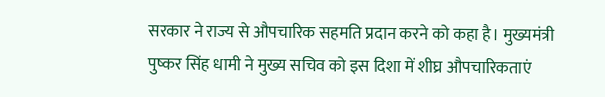सरकार ने राज्य से औपचारिक सहमति प्रदान करने को कहा है। मुख्यमंत्री पुष्कर सिंह धामी ने मुख्य सचिव को इस दिशा में शीघ्र औपचारिकताएं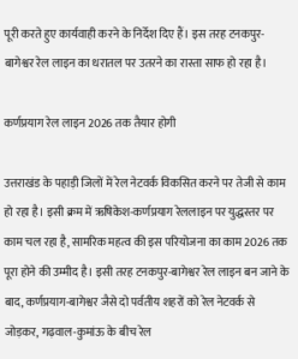पूरी करते हुए कार्यवाही करने के निर्देश दिए हैं। इस तरह टनकपुर-बागेश्वर रेल लाइन का धरातल पर उतरने का रास्ता साफ हो रहा है।

कर्णप्रयाग रेल लाइन 2026 तक तैयार होगी

उत्तराखंड के पहाड़ी जिलों में रेल नेटवर्क विकसित करने पर तेजी से काम हो रहा है। इसी क्रम में ऋषिकेश-कर्णप्रयाग रेललाइन पर युद्धस्तर पर काम चल रहा है, सामरिक महत्व की इस परियोजना का काम 2026 तक पूरा होने की उम्मीद है। इसी तरह टनकपुर-बागेश्वर रेल लाइन बन जाने के बाद, कर्णप्रयाग-बागेश्वर जैसे दो पर्वतीय शहरों को रेल नेटवर्क से जोड़कर, गढ़वाल-कुमांऊ के बीच रेल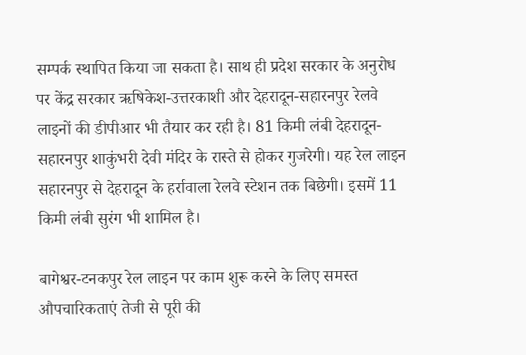सम्पर्क स्थापित किया जा सकता है। साथ ही प्रदेश सरकार के अनुरोध पर केंद्र सरकार ऋषिकेश-उत्तरकाशी और देहरादून-सहारनपुर रेलवे लाइनों की डीपीआर भी तैयार कर रही है। 81 किमी लंबी देहरादून-सहारनपुर शाकुंभरी देवी मंदिर के रास्ते से होकर गुजरेगी। यह रेल लाइन सहारनपुर से देहरादून के हर्रावाला रेलवे स्टेशन तक बिछेगी। इसमें 11 किमी लंबी सुरंग भी शामिल है।

बागेश्वर-टनकपुर रेल लाइन पर काम शुरू करने के लिए समस्त औपचारिकताएं तेजी से पूरी की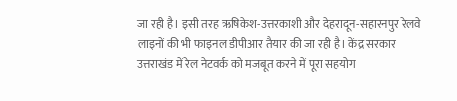जा रही है। इसी तरह ऋषिकेश-उत्तरकाशी और देहरादून-सहारनपुर रेलवे लाइनों की भी फाइनल डीपीआर तैयार की जा रही है। केंद्र सरकार उत्तराखंड में रेल नेटवर्क को मजबूत करने में पूरा सहयोग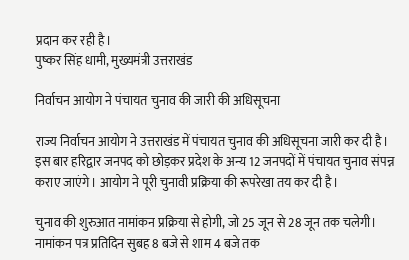प्रदान कर रही है।
पुष्कर सिंह धामी, मुख्यमंत्री उत्तराखंड

निर्वाचन आयोग ने पंचायत चुनाव की जारी की अधिसूचना

राज्य निर्वाचन आयोग ने उत्तराखंड में पंचायत चुनाव की अधिसूचना जारी कर दी है। इस बार हरिद्वार जनपद को छोड़कर प्रदेश के अन्य 12 जनपदों में पंचायत चुनाव संपन्न कराए जाएंगे। आयोग ने पूरी चुनावी प्रक्रिया की रूपरेखा तय कर दी है।

चुनाव की शुरुआत नामांकन प्रक्रिया से होगी, जो 25 जून से 28 जून तक चलेगी। नामांकन पत्र प्रतिदिन सुबह 8 बजे से शाम 4 बजे तक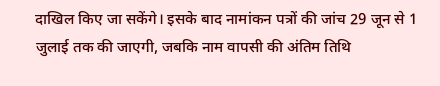दाखिल किए जा सकेंगे। इसके बाद नामांकन पत्रों की जांच 29 जून से 1 जुलाई तक की जाएगी, जबकि नाम वापसी की अंतिम तिथि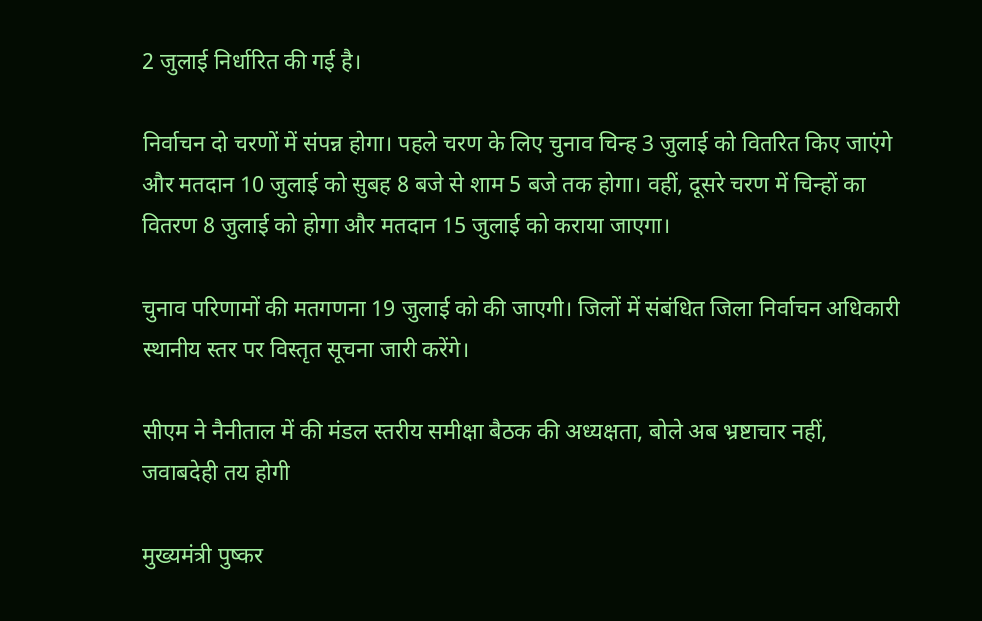2 जुलाई निर्धारित की गई है।

निर्वाचन दो चरणों में संपन्न होगा। पहले चरण के लिए चुनाव चिन्ह 3 जुलाई को वितरित किए जाएंगे और मतदान 10 जुलाई को सुबह 8 बजे से शाम 5 बजे तक होगा। वहीं, दूसरे चरण में चिन्हों का वितरण 8 जुलाई को होगा और मतदान 15 जुलाई को कराया जाएगा।

चुनाव परिणामों की मतगणना 19 जुलाई को की जाएगी। जिलों में संबंधित जिला निर्वाचन अधिकारी स्थानीय स्तर पर विस्तृत सूचना जारी करेंगे।

सीएम ने नैनीताल में की मंडल स्तरीय समीक्षा बैठक की अध्यक्षता, बोले अब भ्रष्टाचार नहीं, जवाबदेही तय होगी

मुख्यमंत्री पुष्कर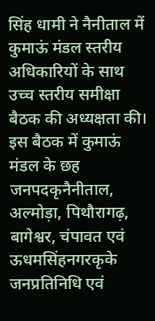सिंह धामी ने नैनीताल में कुमाऊं मंडल स्तरीय अधिकारियों के साथ उच्च स्तरीय समीक्षा बैठक की अध्यक्षता की। इस बैठक में कुमाऊं मंडल के छह जनपदकृनैनीताल, अल्मोड़ा, पिथौरागढ़, बागेश्वर, चंपावत एवं ऊधमसिंहनगरकृके जनप्रतिनिधि एवं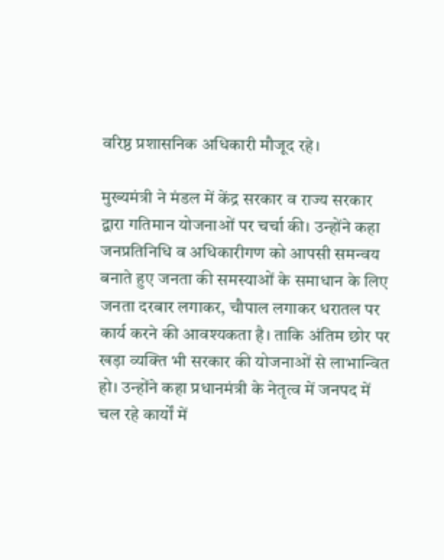वरिष्ठ प्रशासनिक अधिकारी मौजूद रहे।

मुख्यमंत्री ने मंडल में केंद्र सरकार व राज्य सरकार द्वारा गतिमान योजनाओं पर चर्चा की। उन्होंने कहा जनप्रतिनिधि व अधिकारीगण को आपसी समन्वय बनाते हुए जनता की समस्याओं के समाधान के लिए जनता दरबार लगाकर, चौपाल लगाकर धरातल पर कार्य करने की आवश्यकता है। ताकि अंतिम छोर पर खड़ा व्यक्ति भी सरकार की योजनाओं से लाभान्वित हो। उन्होंने कहा प्रधानमंत्री के नेतृत्व में जनपद में चल रहे कार्यों में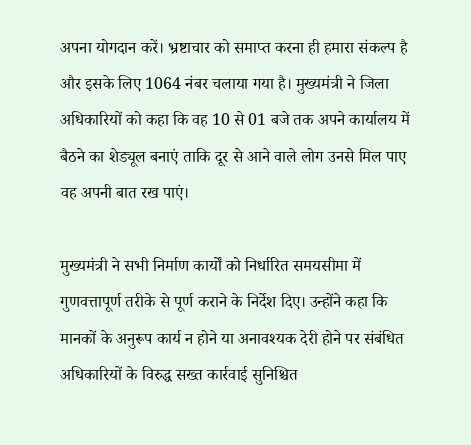अपना योगदान करें। भ्रष्टाचार को समाप्त करना ही हमारा संकल्प है और इसके लिए 1064 नंबर चलाया गया है। मुख्यमंत्री ने जिला अधिकारियों को कहा कि वह 10 से 01 बजे तक अपने कार्यालय में बैठने का शेड्यूल बनाएं ताकि दूर से आने वाले लोग उनसे मिल पाए वह अपनी बात रख पाएं।

मुख्यमंत्री ने सभी निर्माण कार्यों को निर्धारित समयसीमा में गुणवत्तापूर्ण तरीके से पूर्ण कराने के निर्देश दिए। उन्होंने कहा कि मानकों के अनुरूप कार्य न होने या अनावश्यक देरी होने पर संबंधित अधिकारियों के विरुद्ध सख्त कार्रवाई सुनिश्चित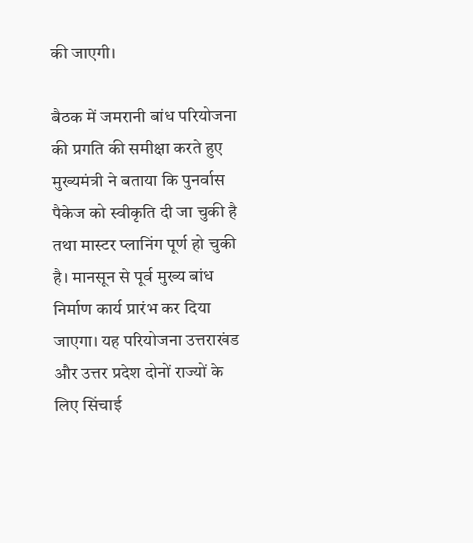की जाएगी।

बैठक में जमरानी बांध परियोजना की प्रगति की समीक्षा करते हुए मुख्यमंत्री ने बताया कि पुनर्वास पैकेज को स्वीकृति दी जा चुकी है तथा मास्टर प्लानिंग पूर्ण हो चुकी है। मानसून से पूर्व मुख्य बांध निर्माण कार्य प्रारंभ कर दिया जाएगा। यह परियोजना उत्तराखंड और उत्तर प्रदेश दोनों राज्यों के लिए सिंचाई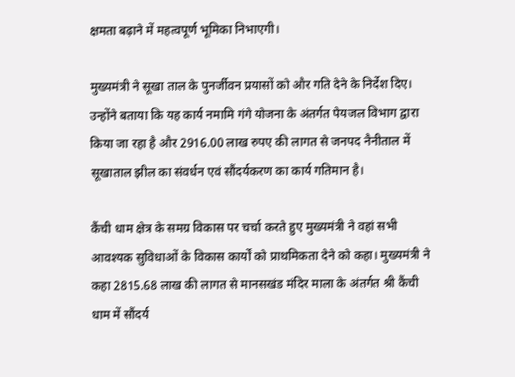क्षमता बढ़ाने में महत्वपूर्ण भूमिका निभाएगी।

मुख्यमंत्री ने सूखा ताल के पुनर्जीवन प्रयासों को और गति देने के निर्देश दिए। उन्होंने बताया कि यह कार्य नमामि गंगे योजना के अंतर्गत पेयजल विभाग द्वारा किया जा रहा है और 2916.00 लाख रुपए की लागत से जनपद नैनीताल में सूखाताल झील का संवर्धन एवं सौंदर्यकरण का कार्य गतिमान है।

कैंची धाम क्षेत्र के समग्र विकास पर चर्चा करते हुए मुख्यमंत्री ने वहां सभी आवश्यक सुविधाओं के विकास कार्यों को प्राथमिकता देने को कहा। मुख्यमंत्री ने कहा 2815.68 लाख की लागत से मानसखंड मंदिर माला के अंतर्गत श्री कैंची धाम में सौंदर्य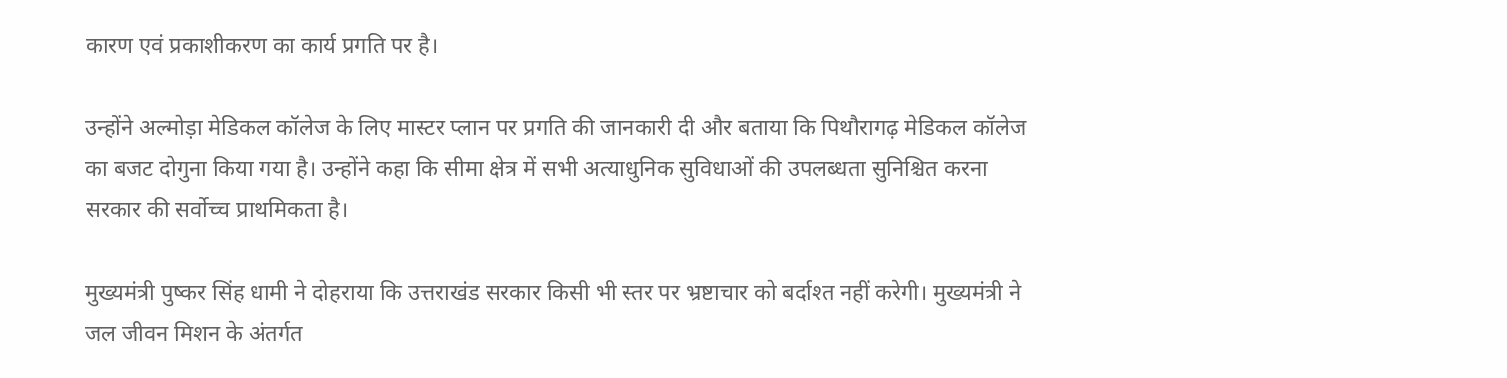कारण एवं प्रकाशीकरण का कार्य प्रगति पर है।

उन्होंने अल्मोड़ा मेडिकल कॉलेज के लिए मास्टर प्लान पर प्रगति की जानकारी दी और बताया कि पिथौरागढ़ मेडिकल कॉलेज का बजट दोगुना किया गया है। उन्होंने कहा कि सीमा क्षेत्र में सभी अत्याधुनिक सुविधाओं की उपलब्धता सुनिश्चित करना सरकार की सर्वोच्च प्राथमिकता है।

मुख्यमंत्री पुष्कर सिंह धामी ने दोहराया कि उत्तराखंड सरकार किसी भी स्तर पर भ्रष्टाचार को बर्दाश्त नहीं करेगी। मुख्यमंत्री ने जल जीवन मिशन के अंतर्गत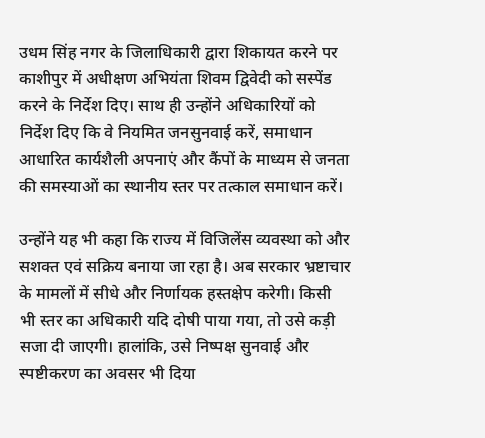उधम सिंह नगर के जिलाधिकारी द्वारा शिकायत करने पर काशीपुर में अधीक्षण अभियंता शिवम द्विवेदी को सस्पेंड करने के निर्देश दिए। साथ ही उन्होंने अधिकारियों को निर्देश दिए कि वे नियमित जनसुनवाई करें, समाधान आधारित कार्यशैली अपनाएं और कैंपों के माध्यम से जनता की समस्याओं का स्थानीय स्तर पर तत्काल समाधान करें।

उन्होंने यह भी कहा कि राज्य में विजिलेंस व्यवस्था को और सशक्त एवं सक्रिय बनाया जा रहा है। अब सरकार भ्रष्टाचार के मामलों में सीधे और निर्णायक हस्तक्षेप करेगी। किसी भी स्तर का अधिकारी यदि दोषी पाया गया, तो उसे कड़ी सजा दी जाएगी। हालांकि, उसे निष्पक्ष सुनवाई और स्पष्टीकरण का अवसर भी दिया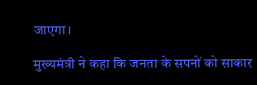जाएगा।

मुख्यमंत्री ने कहा कि जनता के सपनों को साकार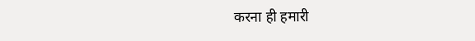करना ही हमारी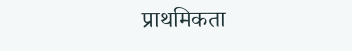प्राथमिकता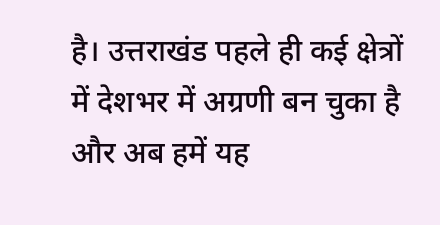है। उत्तराखंड पहले ही कई क्षेत्रों में देशभर में अग्रणी बन चुका है और अब हमें यह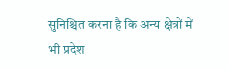सुनिश्चित करना है कि अन्य क्षेत्रों में भी प्रदेश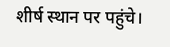शीर्ष स्थान पर पहुंचे।